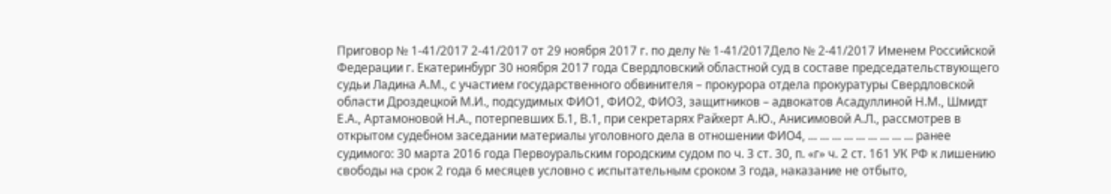Приговор № 1-41/2017 2-41/2017 от 29 ноября 2017 г. по делу № 1-41/2017Дело № 2-41/2017 Именем Российской Федерации г. Екатеринбург 30 ноября 2017 года Свердловский областной суд в составе председательствующего судьи Ладина А.М., с участием государственного обвинителя – прокурора отдела прокуратуры Свердловской области Дроздецкой М.И., подсудимых ФИО1, ФИО2, ФИО3, защитников – адвокатов Асадуллиной Н.М., Шмидт Е.А., Артамоновой Н.А., потерпевших Б.1, В.1, при секретарях Райхерт А.Ю., Анисимовой А.Л., рассмотрев в открытом судебном заседании материалы уголовного дела в отношении ФИО4, ... ... ... ... ... ... ... ... ... ранее судимого: 30 марта 2016 года Первоуральским городским судом по ч. 3 ст. 30, п. «г» ч. 2 ст. 161 УК РФ к лишению свободы на срок 2 года 6 месяцев условно с испытательным сроком 3 года, наказание не отбыто,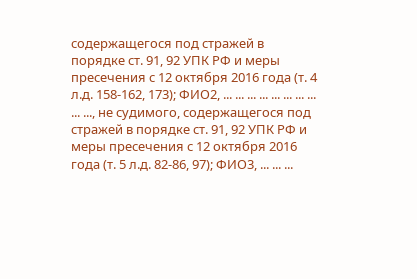содержащегося под стражей в порядке ст. 91, 92 УПК РФ и меры пресечения с 12 октября 2016 года (т. 4 л.д. 158-162, 173); ФИО2, ... ... ... ... ... ... ... ... ... ..., не судимого, содержащегося под стражей в порядке ст. 91, 92 УПК РФ и меры пресечения с 12 октября 2016 года (т. 5 л.д. 82-86, 97); ФИО3, ... ... ...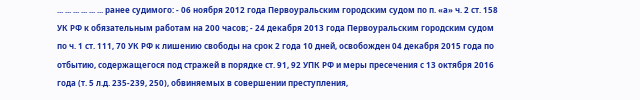... ... ... ... ... ... ранее судимого: - 06 ноября 2012 года Первоуральским городским судом по п. «а» ч. 2 ст. 158 УК РФ к обязательным работам на 200 часов; - 24 декабря 2013 года Первоуральским городским судом по ч. 1 ст. 111, 70 УК РФ к лишению свободы на срок 2 года 10 дней, освобожден 04 декабря 2015 года по отбытию, содержащегося под стражей в порядке ст. 91, 92 УПК РФ и меры пресечения с 13 октября 2016 года (т. 5 л.д. 235-239, 250), обвиняемых в совершении преступления,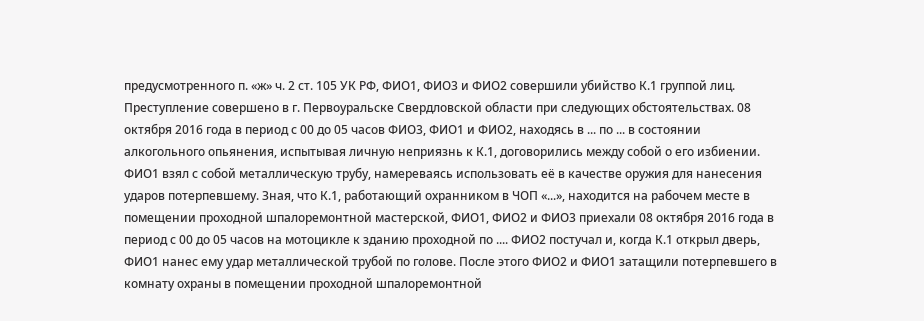предусмотренного п. «ж» ч. 2 ст. 105 УК РФ, ФИО1, ФИО3 и ФИО2 совершили убийство К.1 группой лиц. Преступление совершено в г. Первоуральске Свердловской области при следующих обстоятельствах. 08 октября 2016 года в период с 00 до 05 часов ФИО3, ФИО1 и ФИО2, находясь в ... по ... в состоянии алкогольного опьянения, испытывая личную неприязнь к К.1, договорились между собой о его избиении. ФИО1 взял с собой металлическую трубу, намереваясь использовать её в качестве оружия для нанесения ударов потерпевшему. Зная, что К.1, работающий охранником в ЧОП «...», находится на рабочем месте в помещении проходной шпалоремонтной мастерской, ФИО1, ФИО2 и ФИО3 приехали 08 октября 2016 года в период с 00 до 05 часов на мотоцикле к зданию проходной по .... ФИО2 постучал и, когда К.1 открыл дверь, ФИО1 нанес ему удар металлической трубой по голове. После этого ФИО2 и ФИО1 затащили потерпевшего в комнату охраны в помещении проходной шпалоремонтной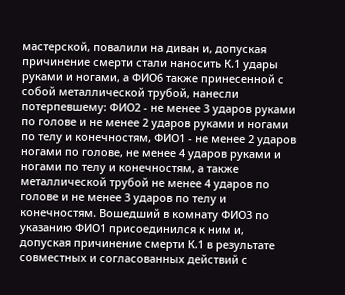мастерской, повалили на диван и, допуская причинение смерти стали наносить К.1 удары руками и ногами, а ФИО6 также принесенной с собой металлической трубой, нанесли потерпевшему: ФИО2 - не менее 3 ударов руками по голове и не менее 2 ударов руками и ногами по телу и конечностям, ФИО1 - не менее 2 ударов ногами по голове, не менее 4 ударов руками и ногами по телу и конечностям, а также металлической трубой не менее 4 ударов по голове и не менее 3 ударов по телу и конечностям. Вошедший в комнату ФИО3 по указанию ФИО1 присоединился к ним и, допуская причинение смерти К.1 в результате совместных и согласованных действий с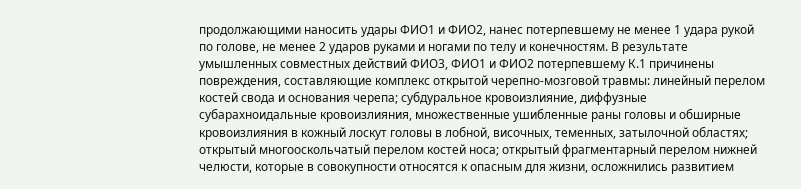продолжающими наносить удары ФИО1 и ФИО2, нанес потерпевшему не менее 1 удара рукой по голове, не менее 2 ударов руками и ногами по телу и конечностям. В результате умышленных совместных действий ФИО3, ФИО1 и ФИО2 потерпевшему К.1 причинены повреждения, составляющие комплекс открытой черепно-мозговой травмы: линейный перелом костей свода и основания черепа; субдуральное кровоизлияние, диффузные субарахноидальные кровоизлияния, множественные ушибленные раны головы и обширные кровоизлияния в кожный лоскут головы в лобной, височных, теменных, затылочной областях; открытый многооскольчатый перелом костей носа; открытый фрагментарный перелом нижней челюсти, которые в совокупности относятся к опасным для жизни, осложнились развитием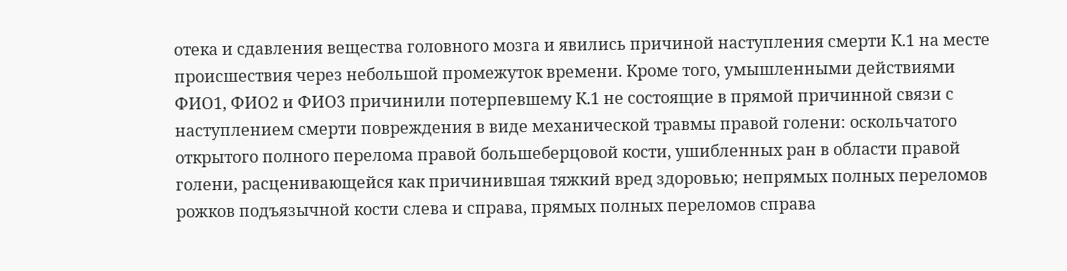отека и сдавления вещества головного мозга и явились причиной наступления смерти К.1 на месте происшествия через небольшой промежуток времени. Кроме того, умышленными действиями ФИО1, ФИО2 и ФИО3 причинили потерпевшему К.1 не состоящие в прямой причинной связи с наступлением смерти повреждения в виде механической травмы правой голени: оскольчатого открытого полного перелома правой большеберцовой кости, ушибленных ран в области правой голени, расценивающейся как причинившая тяжкий вред здоровью; непрямых полных переломов рожков подъязычной кости слева и справа, прямых полных переломов справа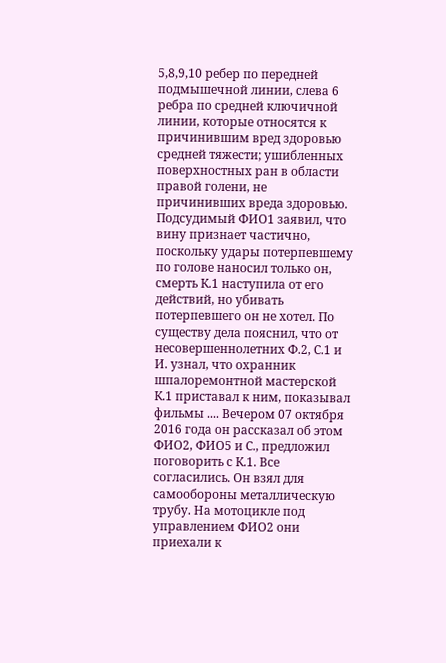5,8,9,10 ребер по передней подмышечной линии, слева 6 ребра по средней ключичной линии, которые относятся к причинившим вред здоровью средней тяжести; ушибленных поверхностных ран в области правой голени, не причинивших вреда здоровью. Подсудимый ФИО1 заявил, что вину признает частично, поскольку удары потерпевшему по голове наносил только он, смерть К.1 наступила от его действий, но убивать потерпевшего он не хотел. По существу дела пояснил, что от несовершеннолетних Ф.2, С.1 и И. узнал, что охранник шпалоремонтной мастерской К.1 приставал к ним, показывал фильмы .... Вечером 07 октября 2016 года он рассказал об этом ФИО2, ФИО5 и С., предложил поговорить с К.1. Все согласились. Он взял для самообороны металлическую трубу. На мотоцикле под управлением ФИО2 они приехали к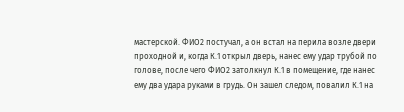мастерской. ФИО2 постучал, а он встал на перила возле двери проходной и, когда К.1 открыл дверь, нанес ему удар трубой по голове, после чего ФИО2 затолкнул К.1 в помещение, где нанес ему два удара руками в грудь. Он зашел следом, повалил К.1 на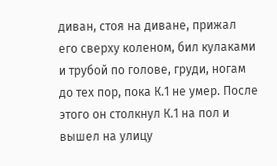диван, стоя на диване, прижал его сверху коленом, бил кулаками и трубой по голове, груди, ногам до тех пор, пока К.1 не умер. После этого он столкнул К.1 на пол и вышел на улицу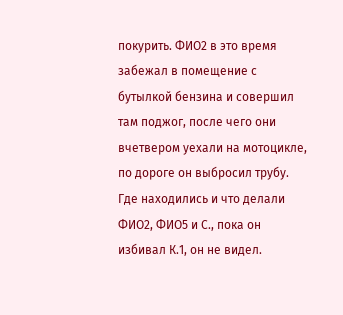покурить. ФИО2 в это время забежал в помещение с бутылкой бензина и совершил там поджог, после чего они вчетвером уехали на мотоцикле, по дороге он выбросил трубу. Где находились и что делали ФИО2, ФИО5 и С., пока он избивал К.1, он не видел.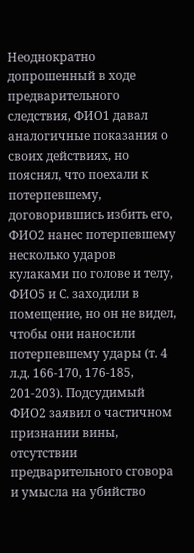Неоднократно допрошенный в ходе предварительного следствия, ФИО1 давал аналогичные показания о своих действиях, но пояснял, что поехали к потерпевшему, договорившись избить его, ФИО2 нанес потерпевшему несколько ударов кулаками по голове и телу, ФИО5 и С. заходили в помещение, но он не видел, чтобы они наносили потерпевшему удары (т. 4 л.д. 166-170, 176-185, 201-203). Подсудимый ФИО2 заявил о частичном признании вины, отсутствии предварительного сговора и умысла на убийство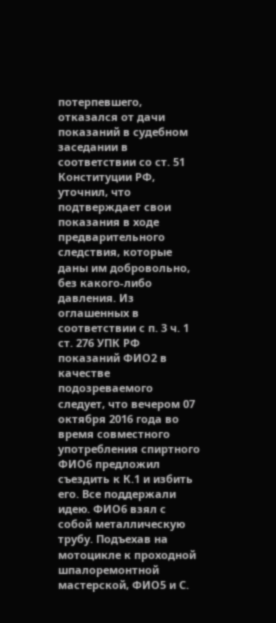потерпевшего, отказался от дачи показаний в судебном заседании в соответствии со ст. 51 Конституции РФ, уточнил, что подтверждает свои показания в ходе предварительного следствия, которые даны им добровольно, без какого-либо давления. Из оглашенных в соответствии с п. 3 ч. 1 ст. 276 УПК РФ показаний ФИО2 в качестве подозреваемого следует, что вечером 07 октября 2016 года во время совместного употребления спиртного ФИО6 предложил съездить к К.1 и избить его. Все поддержали идею. ФИО6 взял с собой металлическую трубу. Подъехав на мотоцикле к проходной шпалоремонтной мастерской, ФИО5 и С.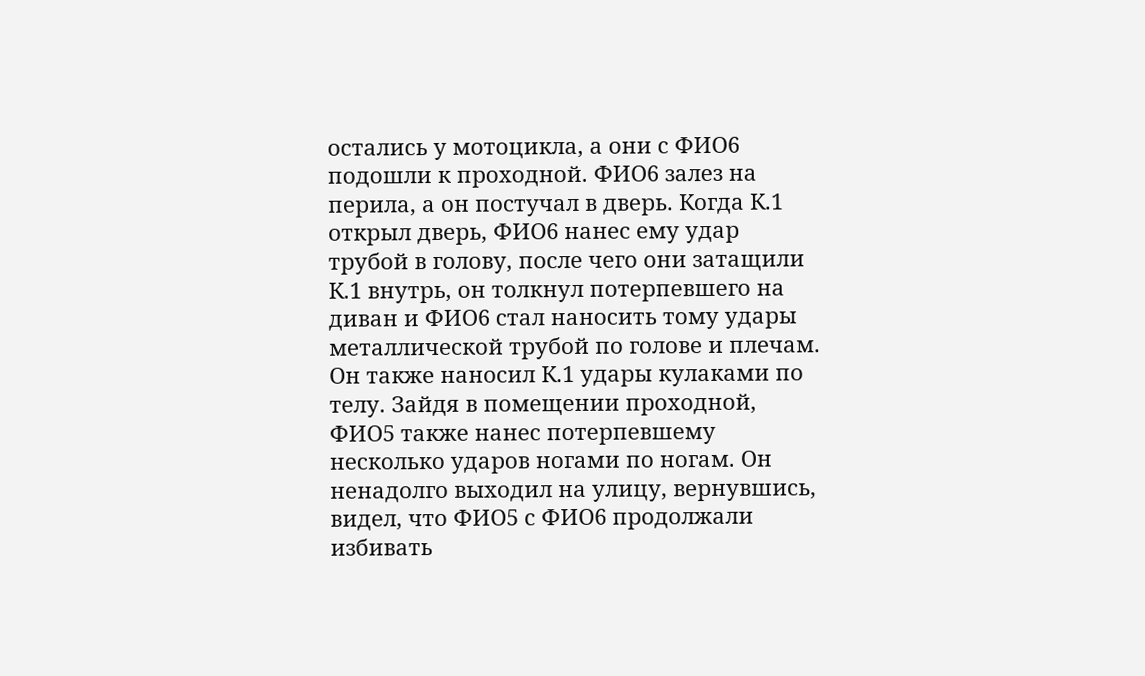остались у мотоцикла, а они с ФИО6 подошли к проходной. ФИО6 залез на перила, а он постучал в дверь. Когда К.1 открыл дверь, ФИО6 нанес ему удар трубой в голову, после чего они затащили К.1 внутрь, он толкнул потерпевшего на диван и ФИО6 стал наносить тому удары металлической трубой по голове и плечам. Он также наносил К.1 удары кулаками по телу. Зайдя в помещении проходной, ФИО5 также нанес потерпевшему несколько ударов ногами по ногам. Он ненадолго выходил на улицу, вернувшись, видел, что ФИО5 с ФИО6 продолжали избивать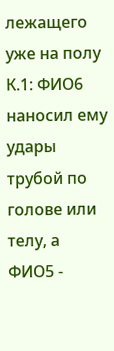лежащего уже на полу К.1: ФИО6 наносил ему удары трубой по голове или телу, а ФИО5 -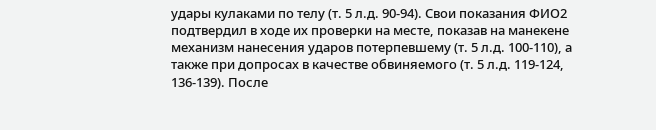удары кулаками по телу (т. 5 л.д. 90-94). Свои показания ФИО2 подтвердил в ходе их проверки на месте, показав на манекене механизм нанесения ударов потерпевшему (т. 5 л.д. 100-110), а также при допросах в качестве обвиняемого (т. 5 л.д. 119-124, 136-139). После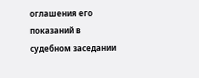оглашения его показаний в судебном заседании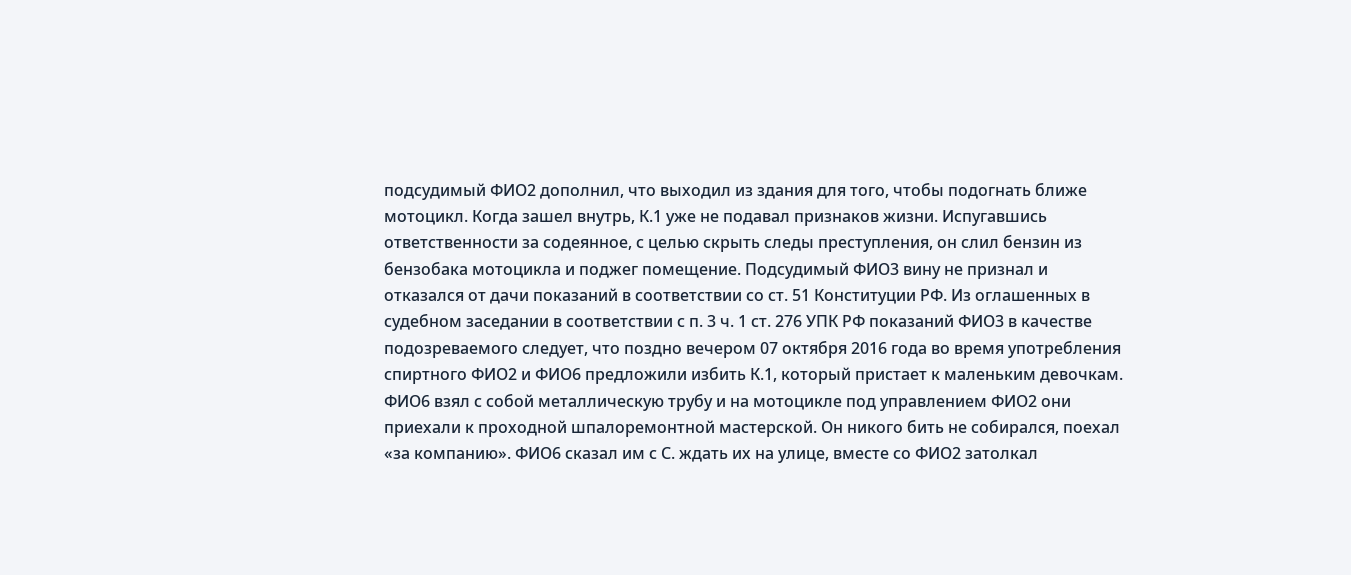подсудимый ФИО2 дополнил, что выходил из здания для того, чтобы подогнать ближе мотоцикл. Когда зашел внутрь, К.1 уже не подавал признаков жизни. Испугавшись ответственности за содеянное, с целью скрыть следы преступления, он слил бензин из бензобака мотоцикла и поджег помещение. Подсудимый ФИО3 вину не признал и отказался от дачи показаний в соответствии со ст. 51 Конституции РФ. Из оглашенных в судебном заседании в соответствии с п. 3 ч. 1 ст. 276 УПК РФ показаний ФИО3 в качестве подозреваемого следует, что поздно вечером 07 октября 2016 года во время употребления спиртного ФИО2 и ФИО6 предложили избить К.1, который пристает к маленьким девочкам. ФИО6 взял с собой металлическую трубу и на мотоцикле под управлением ФИО2 они приехали к проходной шпалоремонтной мастерской. Он никого бить не собирался, поехал «за компанию». ФИО6 сказал им с С. ждать их на улице, вместе со ФИО2 затолкал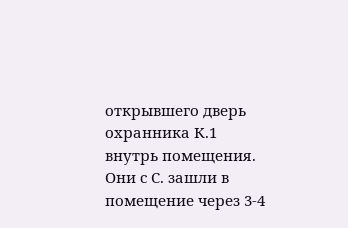открывшего дверь охранника К.1 внутрь помещения. Они с С. зашли в помещение через 3-4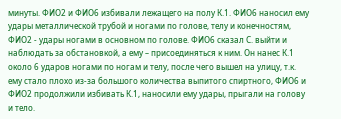минуты. ФИО2 и ФИО6 избивали лежащего на полу К.1. ФИО6 наносил ему удары металлической трубой и ногами по голове, телу и конечностям, ФИО2 - удары ногами в основном по голове. ФИО6 сказал С. выйти и наблюдать за обстановкой, а ему – присоединяться к ним. Он нанес К.1 около 6 ударов ногами по ногам и телу, после чего вышел на улицу, т.к. ему стало плохо из-за большого количества выпитого спиртного, ФИО6 и ФИО2 продолжили избивать К.1, наносили ему удары, прыгали на голову и тело.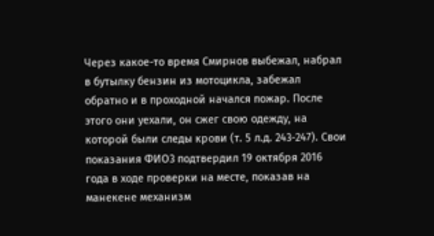Через какое-то время Смирнов выбежал, набрал в бутылку бензин из мотоцикла, забежал обратно и в проходной начался пожар. После этого они уехали, он сжег свою одежду, на которой были следы крови (т. 5 л.д. 243-247). Свои показания ФИО3 подтвердил 19 октября 2016 года в ходе проверки на месте, показав на манекене механизм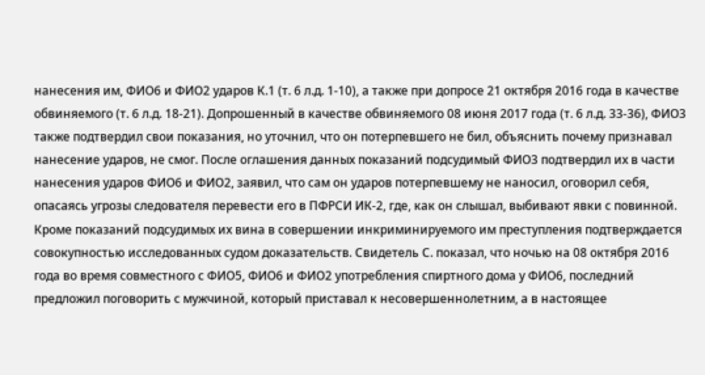нанесения им, ФИО6 и ФИО2 ударов К.1 (т. 6 л.д. 1-10), а также при допросе 21 октября 2016 года в качестве обвиняемого (т. 6 л.д. 18-21). Допрошенный в качестве обвиняемого 08 июня 2017 года (т. 6 л.д. 33-36), ФИО3 также подтвердил свои показания, но уточнил, что он потерпевшего не бил, объяснить почему признавал нанесение ударов, не смог. После оглашения данных показаний подсудимый ФИО3 подтвердил их в части нанесения ударов ФИО6 и ФИО2, заявил, что сам он ударов потерпевшему не наносил, оговорил себя, опасаясь угрозы следователя перевести его в ПФРСИ ИК-2, где, как он слышал, выбивают явки с повинной. Кроме показаний подсудимых их вина в совершении инкриминируемого им преступления подтверждается совокупностью исследованных судом доказательств. Свидетель С. показал, что ночью на 08 октября 2016 года во время совместного с ФИО5, ФИО6 и ФИО2 употребления спиртного дома у ФИО6, последний предложил поговорить с мужчиной, который приставал к несовершеннолетним, а в настоящее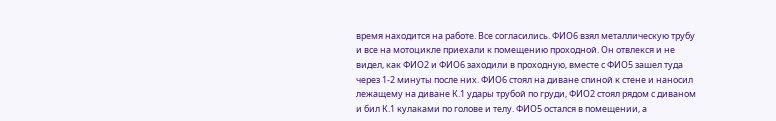время находится на работе. Все согласились. ФИО6 взял металлическую трубу и все на мотоцикле приехали к помещению проходной. Он отвлекся и не видел, как ФИО2 и ФИО6 заходили в проходную, вместе с ФИО5 зашел туда через 1-2 минуты после них. ФИО6 стоял на диване спиной к стене и наносил лежащему на диване К.1 удары трубой по груди, ФИО2 стоял рядом с диваном и бил К.1 кулаками по голове и телу. ФИО5 остался в помещении, а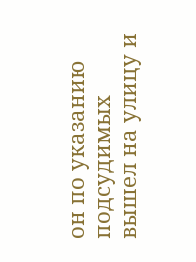он по указанию подсудимых вышел на улицу и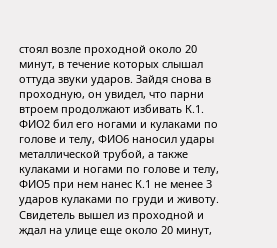стоял возле проходной около 20 минут, в течение которых слышал оттуда звуки ударов. Зайдя снова в проходную, он увидел, что парни втроем продолжают избивать К.1. ФИО2 бил его ногами и кулаками по голове и телу, ФИО6 наносил удары металлической трубой, а также кулаками и ногами по голове и телу, ФИО5 при нем нанес К.1 не менее 3 ударов кулаками по груди и животу. Свидетель вышел из проходной и ждал на улице еще около 20 минут,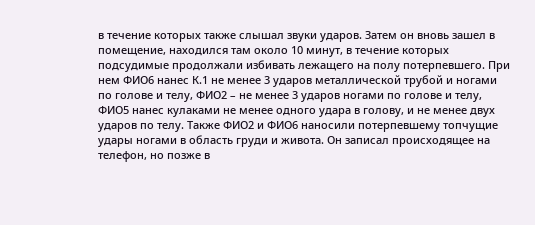в течение которых также слышал звуки ударов. Затем он вновь зашел в помещение, находился там около 10 минут, в течение которых подсудимые продолжали избивать лежащего на полу потерпевшего. При нем ФИО6 нанес К.1 не менее 3 ударов металлической трубой и ногами по голове и телу, ФИО2 – не менее 3 ударов ногами по голове и телу, ФИО5 нанес кулаками не менее одного удара в голову, и не менее двух ударов по телу. Также ФИО2 и ФИО6 наносили потерпевшему топчущие удары ногами в область груди и живота. Он записал происходящее на телефон, но позже в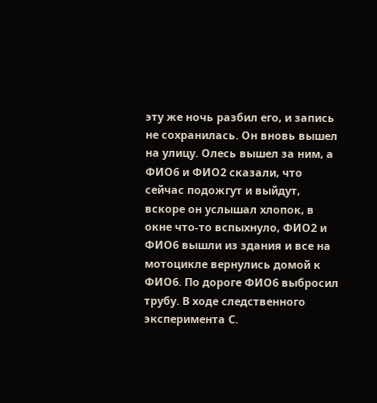эту же ночь разбил его, и запись не сохранилась. Он вновь вышел на улицу. Олесь вышел за ним, а ФИО6 и ФИО2 сказали, что сейчас подожгут и выйдут, вскоре он услышал хлопок, в окне что-то вспыхнуло, ФИО2 и ФИО6 вышли из здания и все на мотоцикле вернулись домой к ФИО6. По дороге ФИО6 выбросил трубу. В ходе следственного эксперимента С.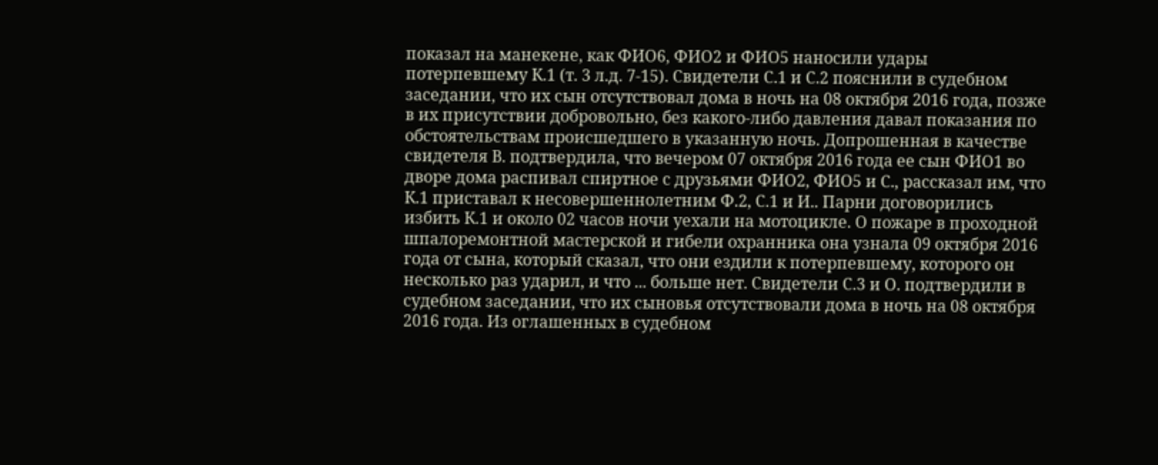показал на манекене, как ФИО6, ФИО2 и ФИО5 наносили удары потерпевшему К.1 (т. 3 л.д. 7-15). Свидетели С.1 и С.2 пояснили в судебном заседании, что их сын отсутствовал дома в ночь на 08 октября 2016 года, позже в их присутствии добровольно, без какого-либо давления давал показания по обстоятельствам происшедшего в указанную ночь. Допрошенная в качестве свидетеля В. подтвердила, что вечером 07 октября 2016 года ее сын ФИО1 во дворе дома распивал спиртное с друзьями ФИО2, ФИО5 и С., рассказал им, что К.1 приставал к несовершеннолетним Ф.2, С.1 и И.. Парни договорились избить К.1 и около 02 часов ночи уехали на мотоцикле. О пожаре в проходной шпалоремонтной мастерской и гибели охранника она узнала 09 октября 2016 года от сына, который сказал, что они ездили к потерпевшему, которого он несколько раз ударил, и что ... больше нет. Свидетели С.3 и О. подтвердили в судебном заседании, что их сыновья отсутствовали дома в ночь на 08 октября 2016 года. Из оглашенных в судебном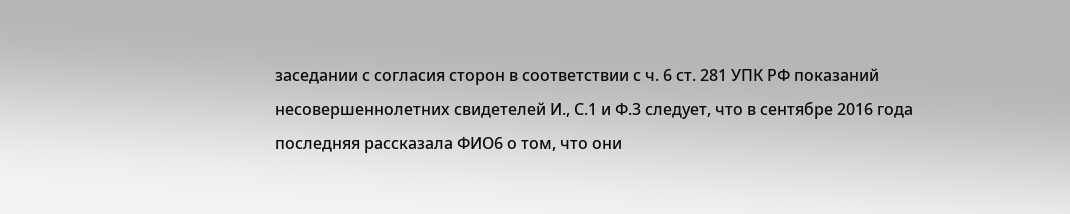заседании с согласия сторон в соответствии с ч. 6 ст. 281 УПК РФ показаний несовершеннолетних свидетелей И., С.1 и Ф.3 следует, что в сентябре 2016 года последняя рассказала ФИО6 о том, что они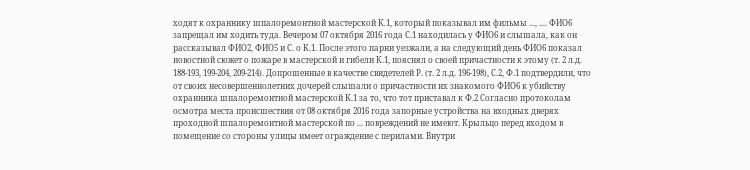ходят к охраннику шпалоремонтной мастерской К.1, который показывал им фильмы ..., .... ФИО6 запрещал им ходить туда. Вечером 07 октября 2016 года С.1 находилась у ФИО6 и слышала, как он рассказывал ФИО2, ФИО5 и С. о К.1. После этого парни уезжали, а на следующий день ФИО6 показал новостной сюжет о пожаре в мастерской и гибели К.1, пояснял о своей причастности к этому (т. 2 л.д. 188-193, 199-204, 209-214). Допрошенные в качестве свидетелей Р. (т. 2 л.д. 196-198), С.2, Ф.1 подтвердили, что от своих несовершеннолетних дочерей слышали о причастности их знакомого ФИО6 к убийству охранника шпалоремонтной мастерской К.1 за то, что тот приставал к Ф.2 Согласно протоколам осмотра места происшествия от 08 октября 2016 года запорные устройства на входных дверях проходной шпалоремонтной мастерской по ... повреждений не имеют. Крыльцо перед входом в помещение со стороны улицы имеет ограждение с перилами. Внутри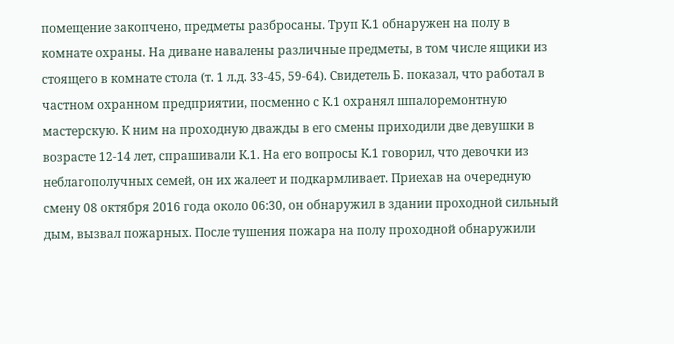помещение закопчено, предметы разбросаны. Труп К.1 обнаружен на полу в комнате охраны. На диване навалены различные предметы, в том числе ящики из стоящего в комнате стола (т. 1 л.д. 33-45, 59-64). Свидетель Б. показал, что работал в частном охранном предприятии, посменно с К.1 охранял шпалоремонтную мастерскую. К ним на проходную дважды в его смены приходили две девушки в возрасте 12-14 лет, спрашивали К.1. На его вопросы К.1 говорил, что девочки из неблагополучных семей, он их жалеет и подкармливает. Приехав на очередную смену 08 октября 2016 года около 06:30, он обнаружил в здании проходной сильный дым, вызвал пожарных. После тушения пожара на полу проходной обнаружили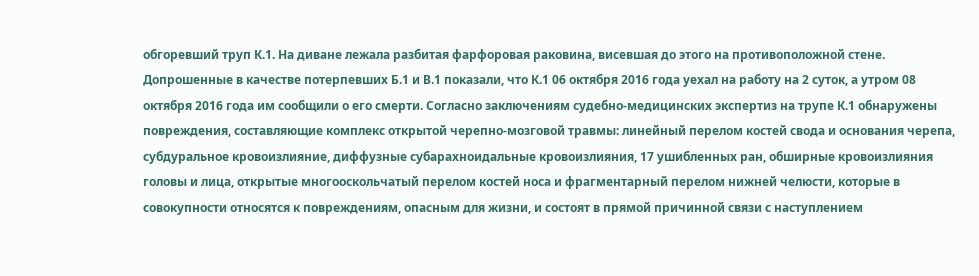обгоревший труп К.1. На диване лежала разбитая фарфоровая раковина, висевшая до этого на противоположной стене. Допрошенные в качестве потерпевших Б.1 и В.1 показали, что К.1 06 октября 2016 года уехал на работу на 2 суток, а утром 08 октября 2016 года им сообщили о его смерти. Согласно заключениям судебно-медицинских экспертиз на трупе К.1 обнаружены повреждения, составляющие комплекс открытой черепно-мозговой травмы: линейный перелом костей свода и основания черепа, субдуральное кровоизлияние, диффузные субарахноидальные кровоизлияния, 17 ушибленных ран, обширные кровоизлияния головы и лица, открытые многооскольчатый перелом костей носа и фрагментарный перелом нижней челюсти, которые в совокупности относятся к повреждениям, опасным для жизни, и состоят в прямой причинной связи с наступлением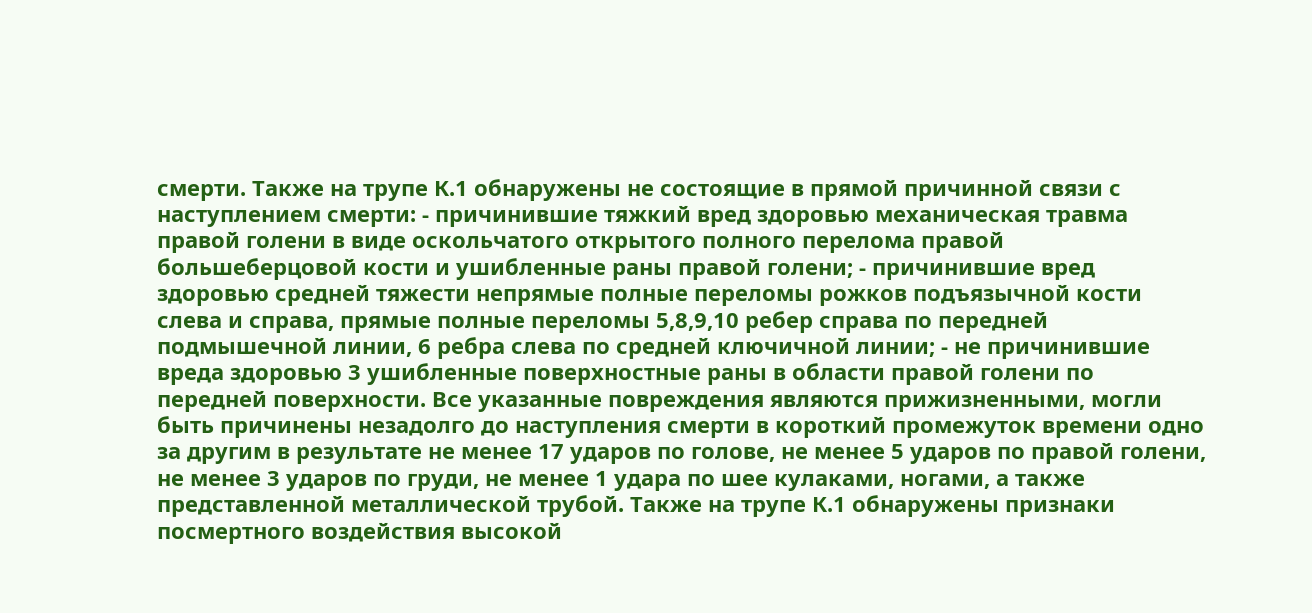смерти. Также на трупе К.1 обнаружены не состоящие в прямой причинной связи с наступлением смерти: - причинившие тяжкий вред здоровью механическая травма правой голени в виде оскольчатого открытого полного перелома правой большеберцовой кости и ушибленные раны правой голени; - причинившие вред здоровью средней тяжести непрямые полные переломы рожков подъязычной кости слева и справа, прямые полные переломы 5,8,9,10 ребер справа по передней подмышечной линии, 6 ребра слева по средней ключичной линии; - не причинившие вреда здоровью 3 ушибленные поверхностные раны в области правой голени по передней поверхности. Все указанные повреждения являются прижизненными, могли быть причинены незадолго до наступления смерти в короткий промежуток времени одно за другим в результате не менее 17 ударов по голове, не менее 5 ударов по правой голени, не менее 3 ударов по груди, не менее 1 удара по шее кулаками, ногами, а также представленной металлической трубой. Также на трупе К.1 обнаружены признаки посмертного воздействия высокой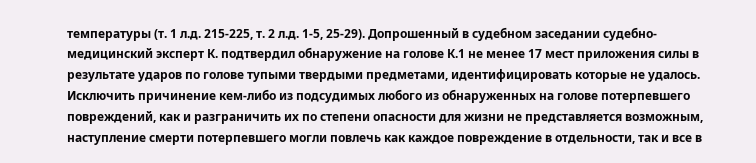температуры (т. 1 л.д. 215-225, т. 2 л.д. 1-5, 25-29). Допрошенный в судебном заседании судебно-медицинский эксперт К. подтвердил обнаружение на голове К.1 не менее 17 мест приложения силы в результате ударов по голове тупыми твердыми предметами, идентифицировать которые не удалось. Исключить причинение кем-либо из подсудимых любого из обнаруженных на голове потерпевшего повреждений, как и разграничить их по степени опасности для жизни не представляется возможным, наступление смерти потерпевшего могли повлечь как каждое повреждение в отдельности, так и все в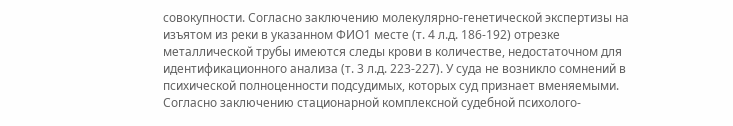совокупности. Согласно заключению молекулярно-генетической экспертизы на изъятом из реки в указанном ФИО1 месте (т. 4 л.д. 186-192) отрезке металлической трубы имеются следы крови в количестве, недостаточном для идентификационного анализа (т. 3 л.д. 223-227). У суда не возникло сомнений в психической полноценности подсудимых, которых суд признает вменяемыми. Согласно заключению стационарной комплексной судебной психолого-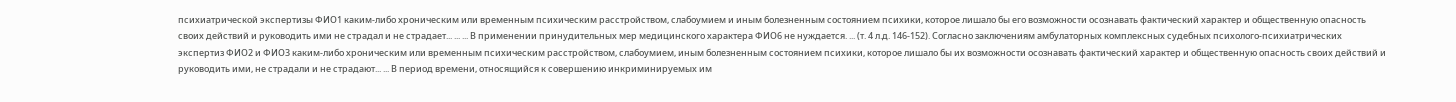психиатрической экспертизы ФИО1 каким-либо хроническим или временным психическим расстройством, слабоумием и иным болезненным состоянием психики, которое лишало бы его возможности осознавать фактический характер и общественную опасность своих действий и руководить ими не страдал и не страдает... ... ... В применении принудительных мер медицинского характера ФИО6 не нуждается. ... (т. 4 л.д. 146-152). Согласно заключениям амбулаторных комплексных судебных психолого-психиатрических экспертиз ФИО2 и ФИО3 каким-либо хроническим или временным психическим расстройством, слабоумием, иным болезненным состоянием психики, которое лишало бы их возможности осознавать фактический характер и общественную опасность своих действий и руководить ими, не страдали и не страдают... ... В период времени, относящийся к совершению инкриминируемых им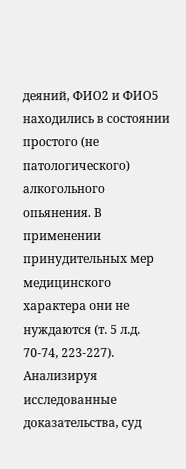деяний, ФИО2 и ФИО5 находились в состоянии простого (не патологического) алкогольного опьянения. В применении принудительных мер медицинского характера они не нуждаются (т. 5 л.д. 70-74, 223-227). Анализируя исследованные доказательства, суд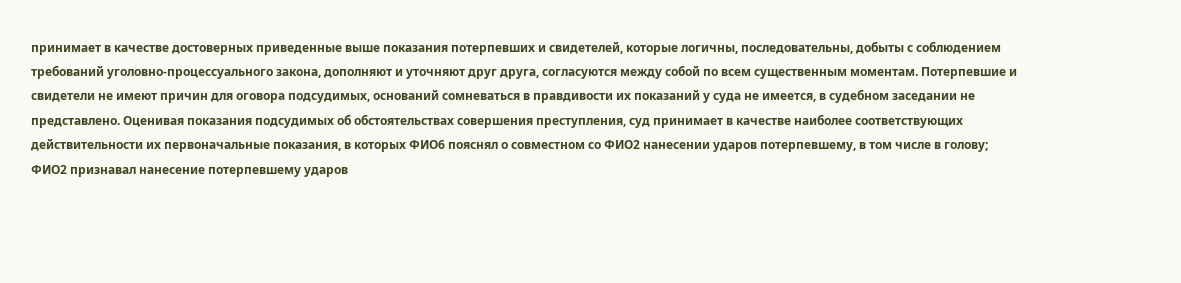принимает в качестве достоверных приведенные выше показания потерпевших и свидетелей, которые логичны, последовательны, добыты с соблюдением требований уголовно-процессуального закона, дополняют и уточняют друг друга, согласуются между собой по всем существенным моментам. Потерпевшие и свидетели не имеют причин для оговора подсудимых, оснований сомневаться в правдивости их показаний у суда не имеется, в судебном заседании не представлено. Оценивая показания подсудимых об обстоятельствах совершения преступления, суд принимает в качестве наиболее соответствующих действительности их первоначальные показания, в которых ФИО6 пояснял о совместном со ФИО2 нанесении ударов потерпевшему, в том числе в голову; ФИО2 признавал нанесение потерпевшему ударов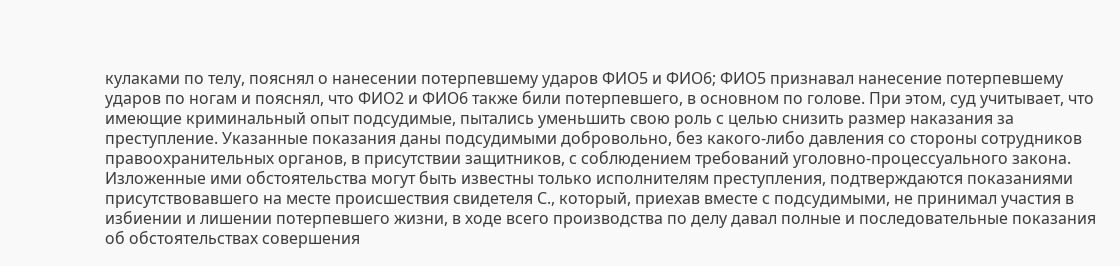кулаками по телу, пояснял о нанесении потерпевшему ударов ФИО5 и ФИО6; ФИО5 признавал нанесение потерпевшему ударов по ногам и пояснял, что ФИО2 и ФИО6 также били потерпевшего, в основном по голове. При этом, суд учитывает, что имеющие криминальный опыт подсудимые, пытались уменьшить свою роль с целью снизить размер наказания за преступление. Указанные показания даны подсудимыми добровольно, без какого-либо давления со стороны сотрудников правоохранительных органов, в присутствии защитников, с соблюдением требований уголовно-процессуального закона. Изложенные ими обстоятельства могут быть известны только исполнителям преступления, подтверждаются показаниями присутствовавшего на месте происшествия свидетеля С., который, приехав вместе с подсудимыми, не принимал участия в избиении и лишении потерпевшего жизни, в ходе всего производства по делу давал полные и последовательные показания об обстоятельствах совершения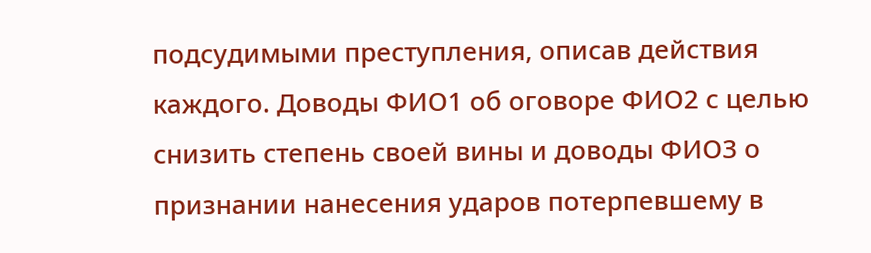подсудимыми преступления, описав действия каждого. Доводы ФИО1 об оговоре ФИО2 с целью снизить степень своей вины и доводы ФИО3 о признании нанесения ударов потерпевшему в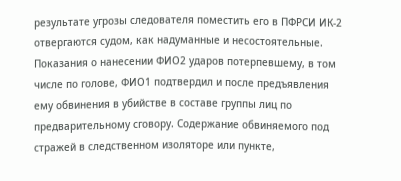результате угрозы следователя поместить его в ПФРСИ ИК-2 отвергаются судом, как надуманные и несостоятельные. Показания о нанесении ФИО2 ударов потерпевшему, в том числе по голове, ФИО1 подтвердил и после предъявления ему обвинения в убийстве в составе группы лиц по предварительному сговору. Содержание обвиняемого под стражей в следственном изоляторе или пункте,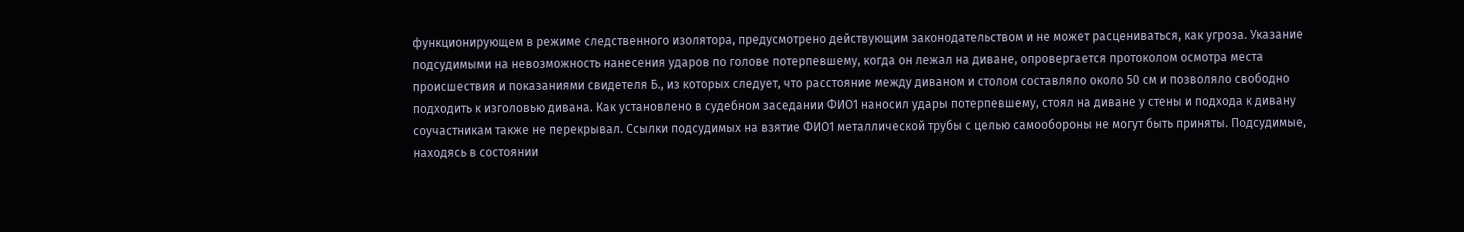функционирующем в режиме следственного изолятора, предусмотрено действующим законодательством и не может расцениваться, как угроза. Указание подсудимыми на невозможность нанесения ударов по голове потерпевшему, когда он лежал на диване, опровергается протоколом осмотра места происшествия и показаниями свидетеля Б., из которых следует, что расстояние между диваном и столом составляло около 50 см и позволяло свободно подходить к изголовью дивана. Как установлено в судебном заседании ФИО1 наносил удары потерпевшему, стоял на диване у стены и подхода к дивану соучастникам также не перекрывал. Ссылки подсудимых на взятие ФИО1 металлической трубы с целью самообороны не могут быть приняты. Подсудимые, находясь в состоянии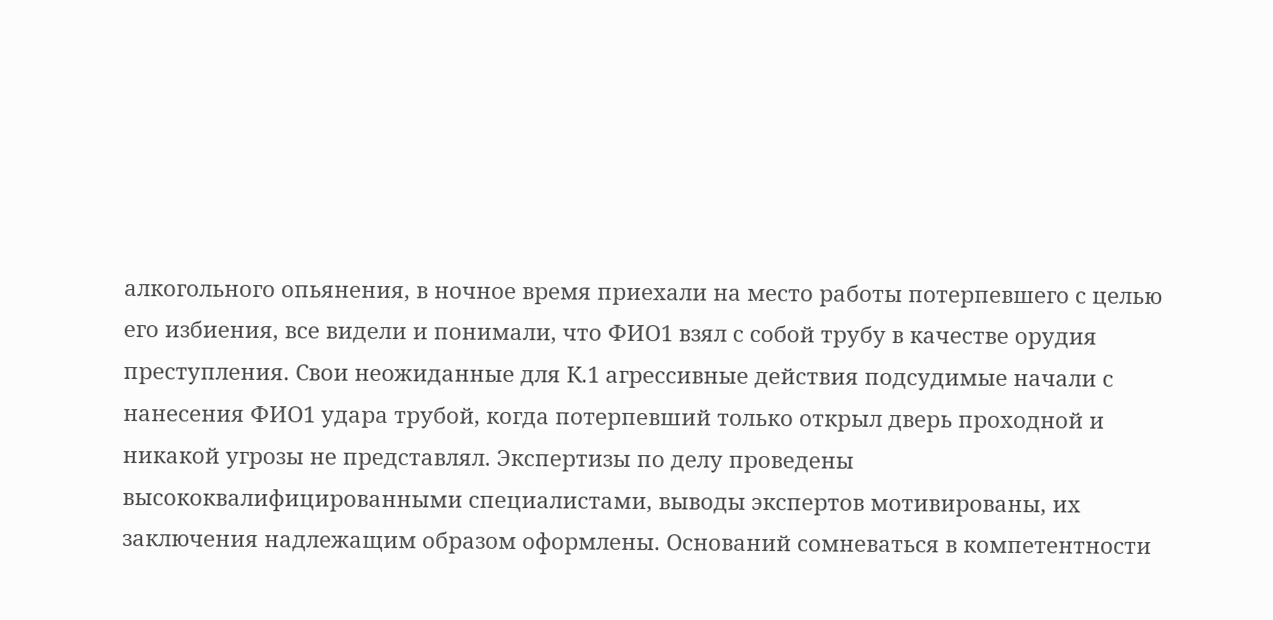алкогольного опьянения, в ночное время приехали на место работы потерпевшего с целью его избиения, все видели и понимали, что ФИО1 взял с собой трубу в качестве орудия преступления. Свои неожиданные для К.1 агрессивные действия подсудимые начали с нанесения ФИО1 удара трубой, когда потерпевший только открыл дверь проходной и никакой угрозы не представлял. Экспертизы по делу проведены высококвалифицированными специалистами, выводы экспертов мотивированы, их заключения надлежащим образом оформлены. Оснований сомневаться в компетентности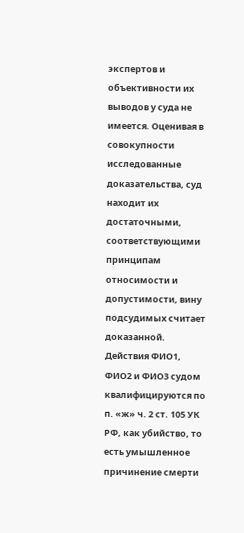экспертов и объективности их выводов у суда не имеется. Оценивая в совокупности исследованные доказательства, суд находит их достаточными, соответствующими принципам относимости и допустимости, вину подсудимых считает доказанной. Действия ФИО1, ФИО2 и ФИО3 судом квалифицируются по п. «ж» ч. 2 ст. 105 УК РФ, как убийство, то есть умышленное причинение смерти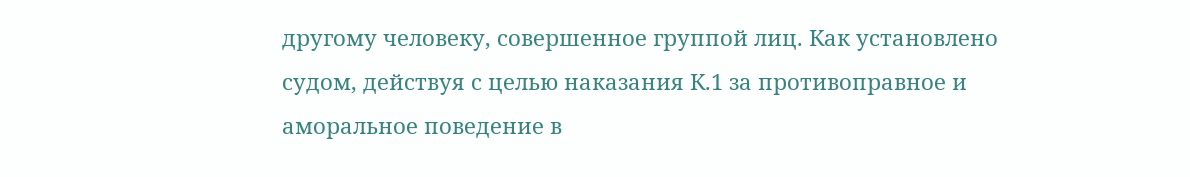другому человеку, совершенное группой лиц. Как установлено судом, действуя с целью наказания К.1 за противоправное и аморальное поведение в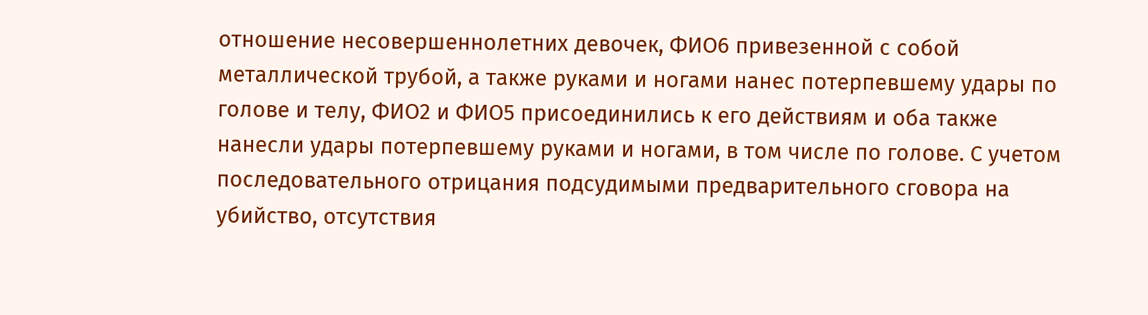отношение несовершеннолетних девочек, ФИО6 привезенной с собой металлической трубой, а также руками и ногами нанес потерпевшему удары по голове и телу, ФИО2 и ФИО5 присоединились к его действиям и оба также нанесли удары потерпевшему руками и ногами, в том числе по голове. С учетом последовательного отрицания подсудимыми предварительного сговора на убийство, отсутствия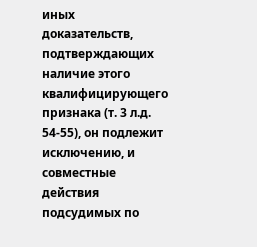иных доказательств, подтверждающих наличие этого квалифицирующего признака (т. 3 л.д. 54-55), он подлежит исключению, и совместные действия подсудимых по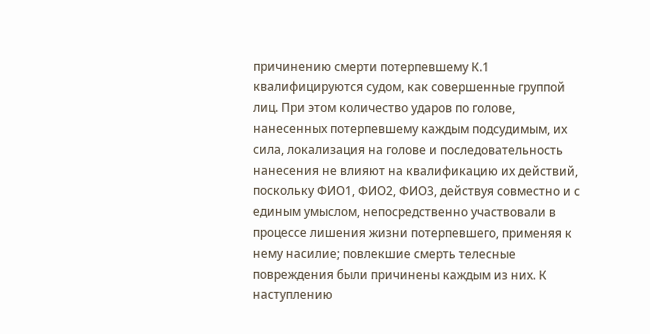причинению смерти потерпевшему К.1 квалифицируются судом, как совершенные группой лиц. При этом количество ударов по голове, нанесенных потерпевшему каждым подсудимым, их сила, локализация на голове и последовательность нанесения не влияют на квалификацию их действий, поскольку ФИО1, ФИО2, ФИО3, действуя совместно и с единым умыслом, непосредственно участвовали в процессе лишения жизни потерпевшего, применяя к нему насилие; повлекшие смерть телесные повреждения были причинены каждым из них. К наступлению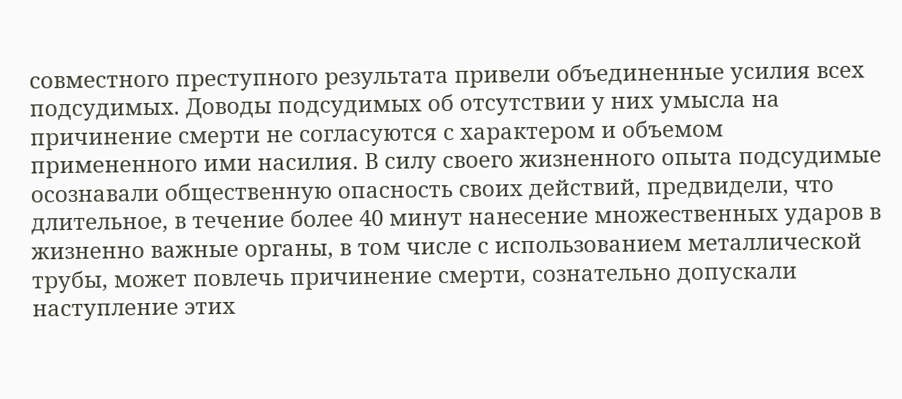совместного преступного результата привели объединенные усилия всех подсудимых. Доводы подсудимых об отсутствии у них умысла на причинение смерти не согласуются с характером и объемом примененного ими насилия. В силу своего жизненного опыта подсудимые осознавали общественную опасность своих действий, предвидели, что длительное, в течение более 40 минут нанесение множественных ударов в жизненно важные органы, в том числе с использованием металлической трубы, может повлечь причинение смерти, сознательно допускали наступление этих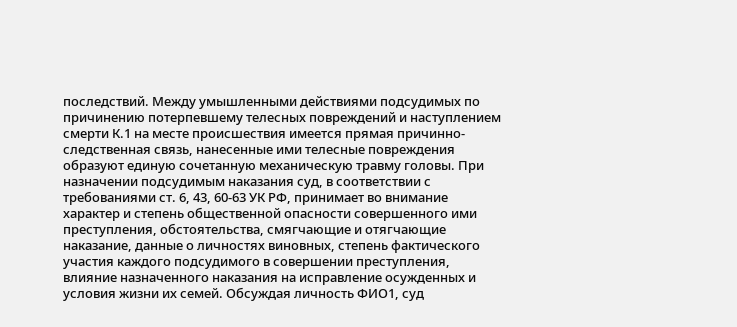последствий. Между умышленными действиями подсудимых по причинению потерпевшему телесных повреждений и наступлением смерти К.1 на месте происшествия имеется прямая причинно-следственная связь, нанесенные ими телесные повреждения образуют единую сочетанную механическую травму головы. При назначении подсудимым наказания суд, в соответствии с требованиями ст. 6, 43, 60-63 УК РФ, принимает во внимание характер и степень общественной опасности совершенного ими преступления, обстоятельства, смягчающие и отягчающие наказание, данные о личностях виновных, степень фактического участия каждого подсудимого в совершении преступления, влияние назначенного наказания на исправление осужденных и условия жизни их семей. Обсуждая личность ФИО1, суд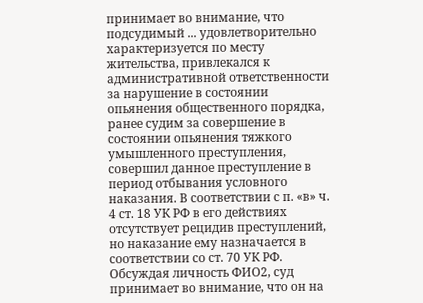принимает во внимание, что подсудимый ... удовлетворительно характеризуется по месту жительства, привлекался к административной ответственности за нарушение в состоянии опьянения общественного порядка, ранее судим за совершение в состоянии опьянения тяжкого умышленного преступления, совершил данное преступление в период отбывания условного наказания. В соответствии с п. «в» ч. 4 ст. 18 УК РФ в его действиях отсутствует рецидив преступлений, но наказание ему назначается в соответствии со ст. 70 УК РФ. Обсуждая личность ФИО2, суд принимает во внимание, что он на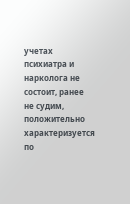учетах психиатра и нарколога не состоит, ранее не судим, положительно характеризуется по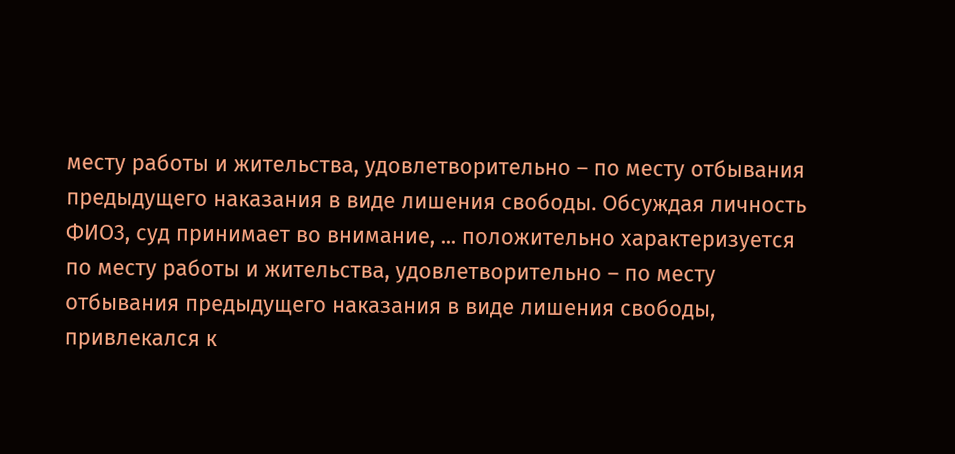месту работы и жительства, удовлетворительно – по месту отбывания предыдущего наказания в виде лишения свободы. Обсуждая личность ФИО3, суд принимает во внимание, ... положительно характеризуется по месту работы и жительства, удовлетворительно – по месту отбывания предыдущего наказания в виде лишения свободы, привлекался к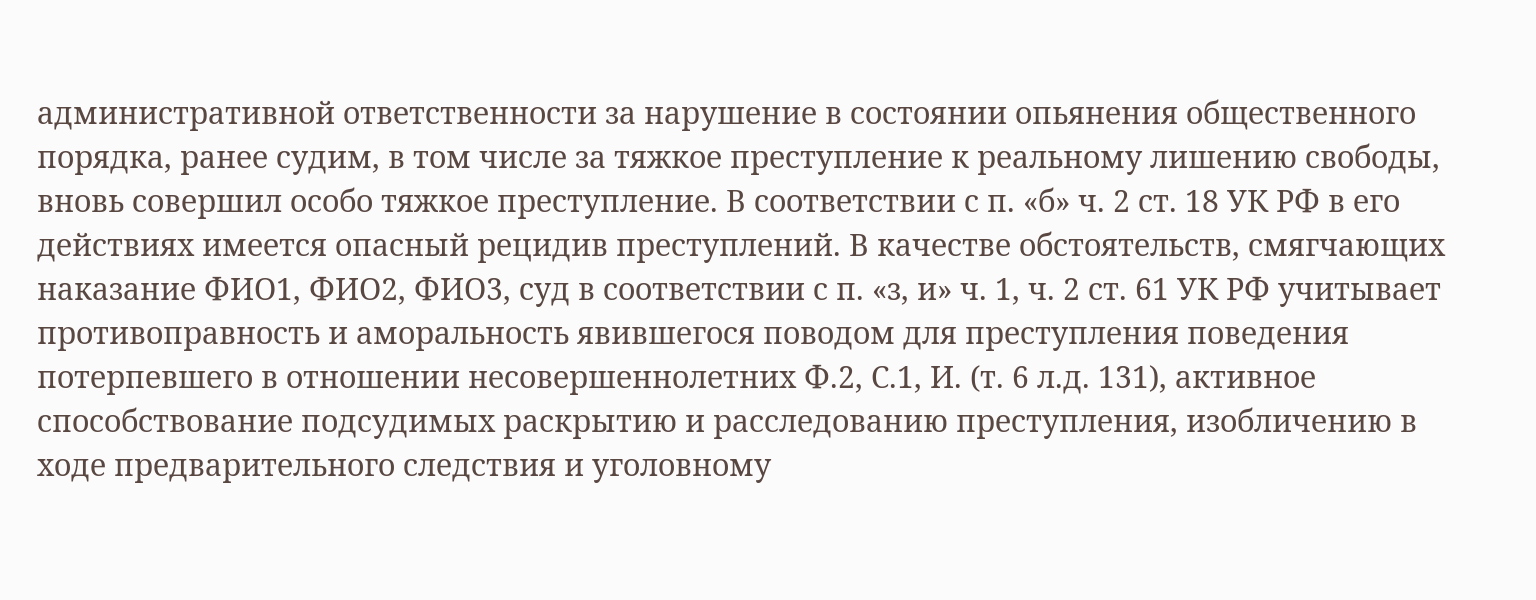административной ответственности за нарушение в состоянии опьянения общественного порядка, ранее судим, в том числе за тяжкое преступление к реальному лишению свободы, вновь совершил особо тяжкое преступление. В соответствии с п. «б» ч. 2 ст. 18 УК РФ в его действиях имеется опасный рецидив преступлений. В качестве обстоятельств, смягчающих наказание ФИО1, ФИО2, ФИО3, суд в соответствии с п. «з, и» ч. 1, ч. 2 ст. 61 УК РФ учитывает противоправность и аморальность явившегося поводом для преступления поведения потерпевшего в отношении несовершеннолетних Ф.2, С.1, И. (т. 6 л.д. 131), активное способствование подсудимых раскрытию и расследованию преступления, изобличению в ходе предварительного следствия и уголовному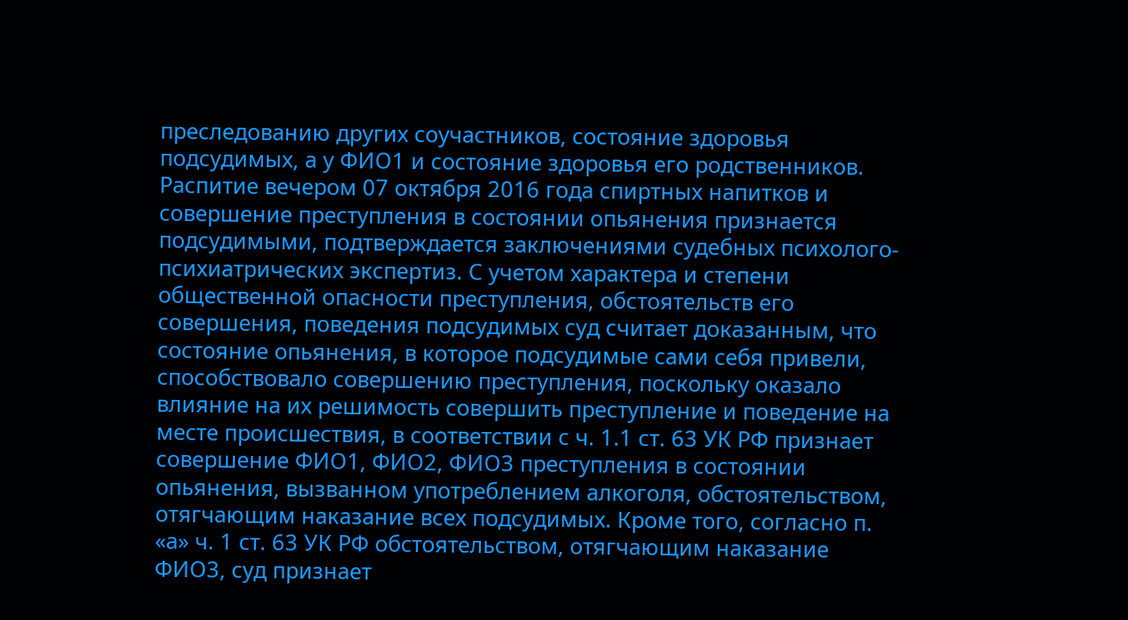преследованию других соучастников, состояние здоровья подсудимых, а у ФИО1 и состояние здоровья его родственников. Распитие вечером 07 октября 2016 года спиртных напитков и совершение преступления в состоянии опьянения признается подсудимыми, подтверждается заключениями судебных психолого-психиатрических экспертиз. С учетом характера и степени общественной опасности преступления, обстоятельств его совершения, поведения подсудимых суд считает доказанным, что состояние опьянения, в которое подсудимые сами себя привели, способствовало совершению преступления, поскольку оказало влияние на их решимость совершить преступление и поведение на месте происшествия, в соответствии с ч. 1.1 ст. 63 УК РФ признает совершение ФИО1, ФИО2, ФИО3 преступления в состоянии опьянения, вызванном употреблением алкоголя, обстоятельством, отягчающим наказание всех подсудимых. Кроме того, согласно п. «а» ч. 1 ст. 63 УК РФ обстоятельством, отягчающим наказание ФИО3, суд признает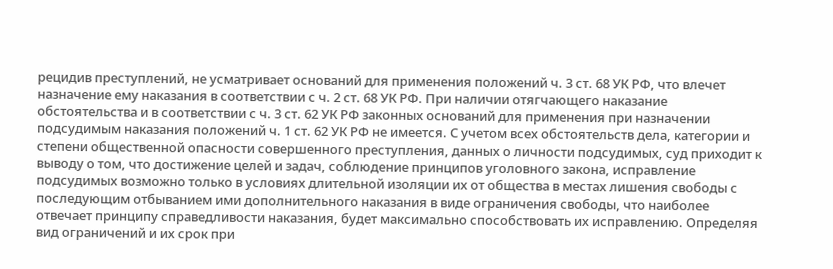рецидив преступлений, не усматривает оснований для применения положений ч. 3 ст. 68 УК РФ, что влечет назначение ему наказания в соответствии с ч. 2 ст. 68 УК РФ. При наличии отягчающего наказание обстоятельства и в соответствии с ч. 3 ст. 62 УК РФ законных оснований для применения при назначении подсудимым наказания положений ч. 1 ст. 62 УК РФ не имеется. С учетом всех обстоятельств дела, категории и степени общественной опасности совершенного преступления, данных о личности подсудимых, суд приходит к выводу о том, что достижение целей и задач, соблюдение принципов уголовного закона, исправление подсудимых возможно только в условиях длительной изоляции их от общества в местах лишения свободы с последующим отбыванием ими дополнительного наказания в виде ограничения свободы, что наиболее отвечает принципу справедливости наказания, будет максимально способствовать их исправлению. Определяя вид ограничений и их срок при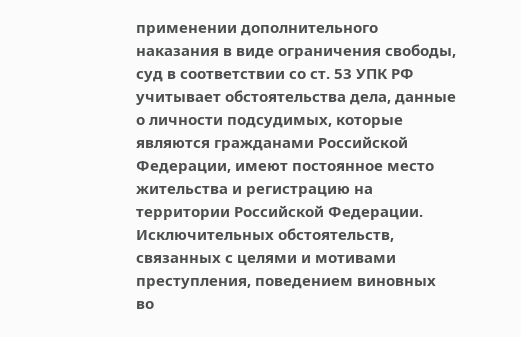применении дополнительного наказания в виде ограничения свободы, суд в соответствии со ст. 53 УПК РФ учитывает обстоятельства дела, данные о личности подсудимых, которые являются гражданами Российской Федерации, имеют постоянное место жительства и регистрацию на территории Российской Федерации. Исключительных обстоятельств, связанных с целями и мотивами преступления, поведением виновных во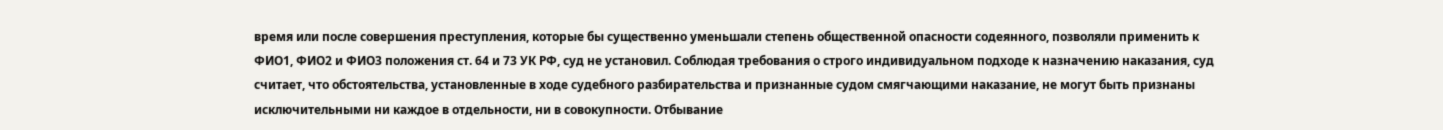время или после совершения преступления, которые бы существенно уменьшали степень общественной опасности содеянного, позволяли применить к ФИО1, ФИО2 и ФИО3 положения ст. 64 и 73 УК РФ, суд не установил. Соблюдая требования о строго индивидуальном подходе к назначению наказания, суд считает, что обстоятельства, установленные в ходе судебного разбирательства и признанные судом смягчающими наказание, не могут быть признаны исключительными ни каждое в отдельности, ни в совокупности. Отбывание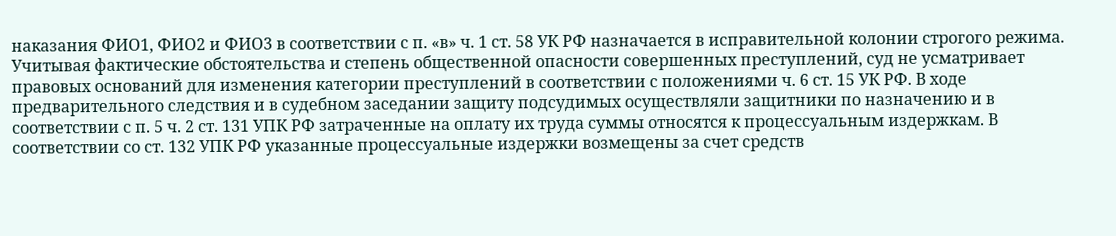наказания ФИО1, ФИО2 и ФИО3 в соответствии с п. «в» ч. 1 ст. 58 УК РФ назначается в исправительной колонии строгого режима. Учитывая фактические обстоятельства и степень общественной опасности совершенных преступлений, суд не усматривает правовых оснований для изменения категории преступлений в соответствии с положениями ч. 6 ст. 15 УК РФ. В ходе предварительного следствия и в судебном заседании защиту подсудимых осуществляли защитники по назначению и в соответствии с п. 5 ч. 2 ст. 131 УПК РФ затраченные на оплату их труда суммы относятся к процессуальным издержкам. В соответствии со ст. 132 УПК РФ указанные процессуальные издержки возмещены за счет средств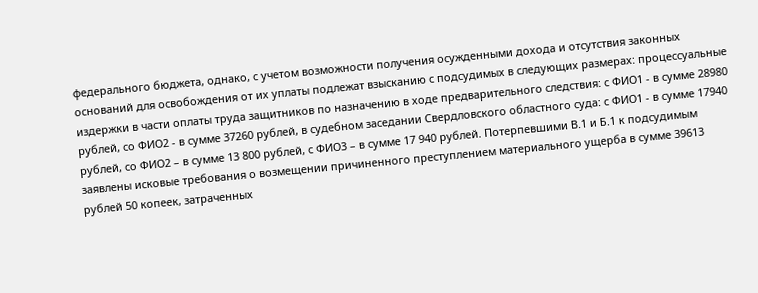федерального бюджета, однако, с учетом возможности получения осужденными дохода и отсутствия законных оснований для освобождения от их уплаты подлежат взысканию с подсудимых в следующих размерах: процессуальные издержки в части оплаты труда защитников по назначению в ходе предварительного следствия: с ФИО1 - в сумме 28980 рублей, со ФИО2 - в сумме 37260 рублей, в судебном заседании Свердловского областного суда: с ФИО1 - в сумме 17940 рублей, со ФИО2 – в сумме 13 800 рублей, с ФИО3 – в сумме 17 940 рублей. Потерпевшими В.1 и Б.1 к подсудимым заявлены исковые требования о возмещении причиненного преступлением материального ущерба в сумме 39613 рублей 50 копеек, затраченных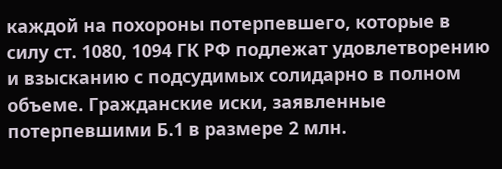каждой на похороны потерпевшего, которые в силу ст. 1080, 1094 ГК РФ подлежат удовлетворению и взысканию с подсудимых солидарно в полном объеме. Гражданские иски, заявленные потерпевшими Б.1 в размере 2 млн.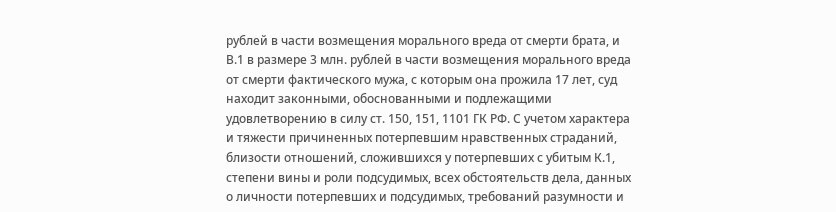рублей в части возмещения морального вреда от смерти брата, и В.1 в размере 3 млн. рублей в части возмещения морального вреда от смерти фактического мужа, с которым она прожила 17 лет, суд находит законными, обоснованными и подлежащими удовлетворению в силу ст. 150, 151, 1101 ГК РФ. С учетом характера и тяжести причиненных потерпевшим нравственных страданий, близости отношений, сложившихся у потерпевших с убитым К.1, степени вины и роли подсудимых, всех обстоятельств дела, данных о личности потерпевших и подсудимых, требований разумности и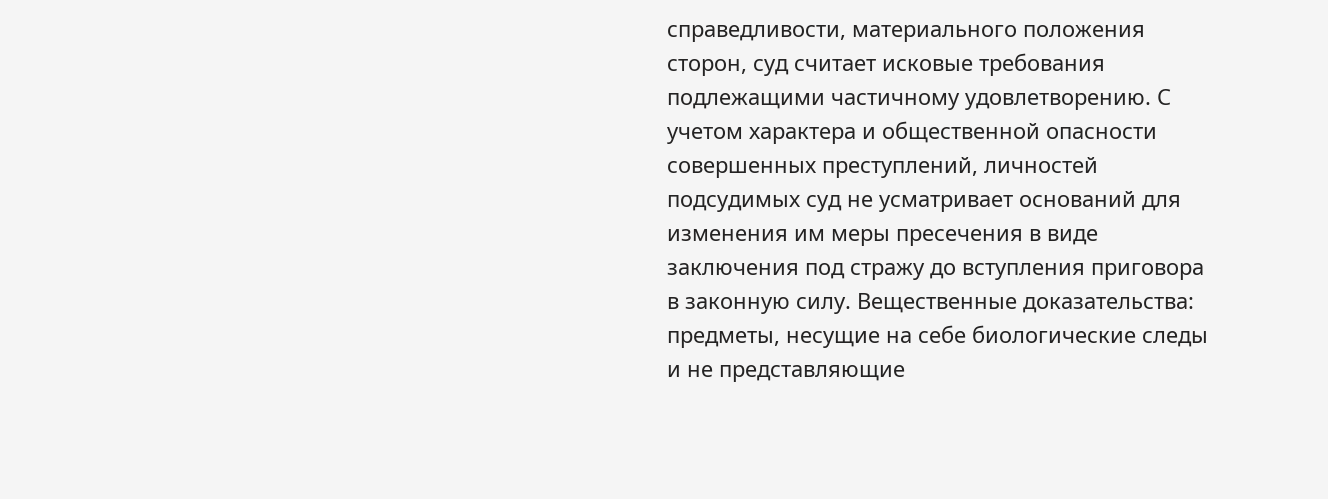справедливости, материального положения сторон, суд считает исковые требования подлежащими частичному удовлетворению. С учетом характера и общественной опасности совершенных преступлений, личностей подсудимых суд не усматривает оснований для изменения им меры пресечения в виде заключения под стражу до вступления приговора в законную силу. Вещественные доказательства: предметы, несущие на себе биологические следы и не представляющие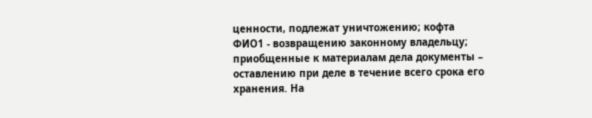ценности, подлежат уничтожению; кофта ФИО1 - возвращению законному владельцу; приобщенные к материалам дела документы – оставлению при деле в течение всего срока его хранения. На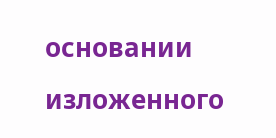основании изложенного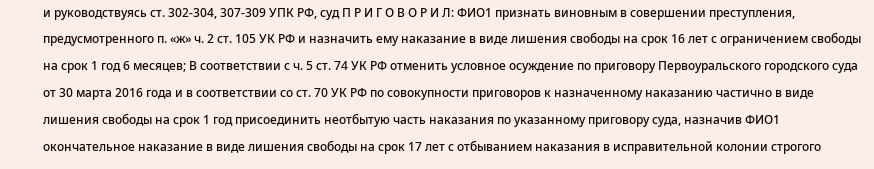и руководствуясь ст. 302-304, 307-309 УПК РФ, суд П Р И Г О В О Р И Л: ФИО1 признать виновным в совершении преступления, предусмотренного п. «ж» ч. 2 ст. 105 УК РФ и назначить ему наказание в виде лишения свободы на срок 16 лет с ограничением свободы на срок 1 год 6 месяцев; В соответствии с ч. 5 ст. 74 УК РФ отменить условное осуждение по приговору Первоуральского городского суда от 30 марта 2016 года и в соответствии со ст. 70 УК РФ по совокупности приговоров к назначенному наказанию частично в виде лишения свободы на срок 1 год присоединить неотбытую часть наказания по указанному приговору суда, назначив ФИО1 окончательное наказание в виде лишения свободы на срок 17 лет с отбыванием наказания в исправительной колонии строгого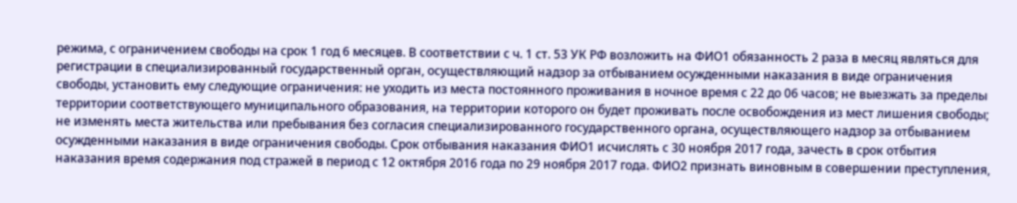режима, с ограничением свободы на срок 1 год 6 месяцев. В соответствии с ч. 1 ст. 53 УК РФ возложить на ФИО1 обязанность 2 раза в месяц являться для регистрации в специализированный государственный орган, осуществляющий надзор за отбыванием осужденными наказания в виде ограничения свободы, установить ему следующие ограничения: не уходить из места постоянного проживания в ночное время с 22 до 06 часов; не выезжать за пределы территории соответствующего муниципального образования, на территории которого он будет проживать после освобождения из мест лишения свободы; не изменять места жительства или пребывания без согласия специализированного государственного органа, осуществляющего надзор за отбыванием осужденными наказания в виде ограничения свободы. Срок отбывания наказания ФИО1 исчислять с 30 ноября 2017 года, зачесть в срок отбытия наказания время содержания под стражей в период с 12 октября 2016 года по 29 ноября 2017 года. ФИО2 признать виновным в совершении преступления,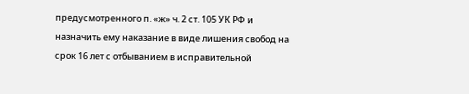предусмотренного п. «ж» ч. 2 ст. 105 УК РФ и назначить ему наказание в виде лишения свобод на срок 16 лет с отбыванием в исправительной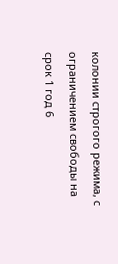колонии строгого режима, с ограничением свободы на срок 1 год 6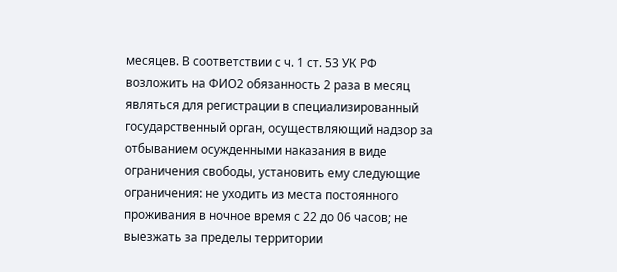месяцев. В соответствии с ч. 1 ст. 53 УК РФ возложить на ФИО2 обязанность 2 раза в месяц являться для регистрации в специализированный государственный орган, осуществляющий надзор за отбыванием осужденными наказания в виде ограничения свободы, установить ему следующие ограничения: не уходить из места постоянного проживания в ночное время с 22 до 06 часов; не выезжать за пределы территории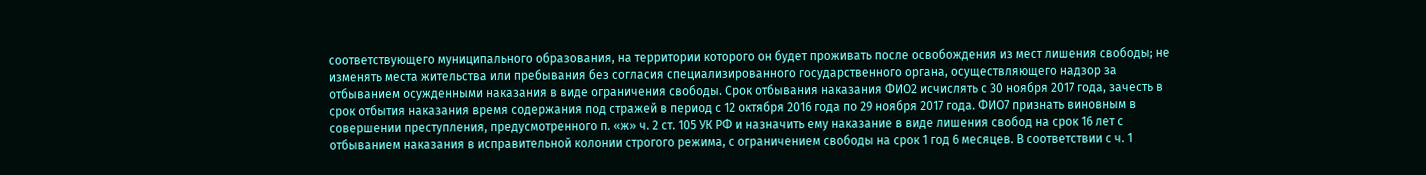соответствующего муниципального образования, на территории которого он будет проживать после освобождения из мест лишения свободы; не изменять места жительства или пребывания без согласия специализированного государственного органа, осуществляющего надзор за отбыванием осужденными наказания в виде ограничения свободы. Срок отбывания наказания ФИО2 исчислять с 30 ноября 2017 года, зачесть в срок отбытия наказания время содержания под стражей в период с 12 октября 2016 года по 29 ноября 2017 года. ФИО7 признать виновным в совершении преступления, предусмотренного п. «ж» ч. 2 ст. 105 УК РФ и назначить ему наказание в виде лишения свобод на срок 16 лет с отбыванием наказания в исправительной колонии строгого режима, с ограничением свободы на срок 1 год 6 месяцев. В соответствии с ч. 1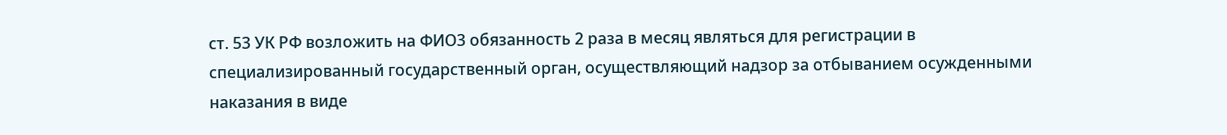ст. 53 УК РФ возложить на ФИО3 обязанность 2 раза в месяц являться для регистрации в специализированный государственный орган, осуществляющий надзор за отбыванием осужденными наказания в виде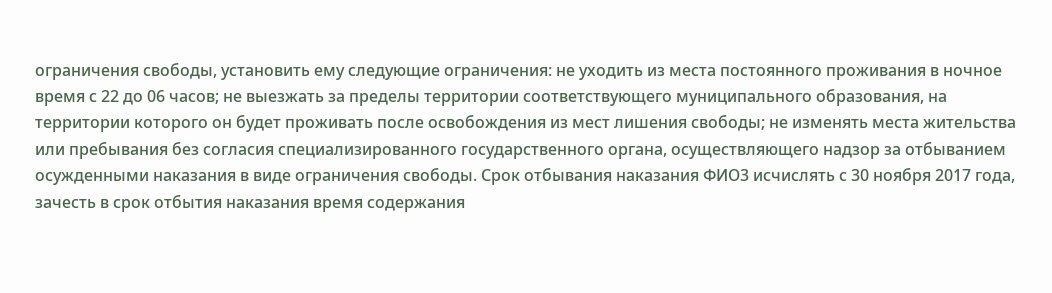ограничения свободы, установить ему следующие ограничения: не уходить из места постоянного проживания в ночное время с 22 до 06 часов; не выезжать за пределы территории соответствующего муниципального образования, на территории которого он будет проживать после освобождения из мест лишения свободы; не изменять места жительства или пребывания без согласия специализированного государственного органа, осуществляющего надзор за отбыванием осужденными наказания в виде ограничения свободы. Срок отбывания наказания ФИО3 исчислять с 30 ноября 2017 года, зачесть в срок отбытия наказания время содержания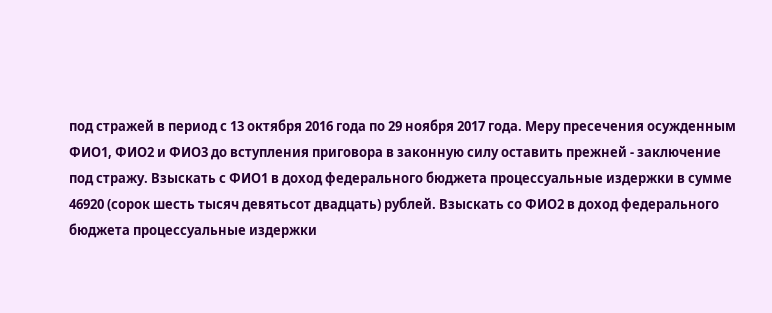под стражей в период с 13 октября 2016 года по 29 ноября 2017 года. Меру пресечения осужденным ФИО1, ФИО2 и ФИО3 до вступления приговора в законную силу оставить прежней - заключение под стражу. Взыскать с ФИО1 в доход федерального бюджета процессуальные издержки в сумме 46920 (сорок шесть тысяч девятьсот двадцать) рублей. Взыскать со ФИО2 в доход федерального бюджета процессуальные издержки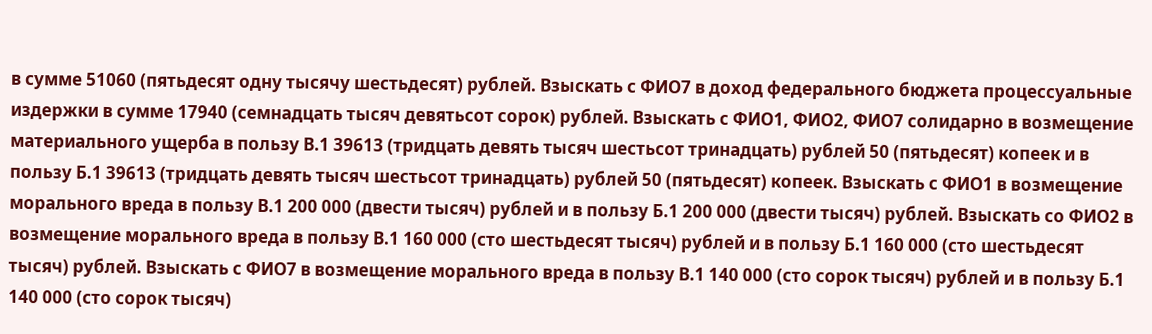в сумме 51060 (пятьдесят одну тысячу шестьдесят) рублей. Взыскать с ФИО7 в доход федерального бюджета процессуальные издержки в сумме 17940 (семнадцать тысяч девятьсот сорок) рублей. Взыскать с ФИО1, ФИО2, ФИО7 солидарно в возмещение материального ущерба в пользу В.1 39613 (тридцать девять тысяч шестьсот тринадцать) рублей 50 (пятьдесят) копеек и в пользу Б.1 39613 (тридцать девять тысяч шестьсот тринадцать) рублей 50 (пятьдесят) копеек. Взыскать с ФИО1 в возмещение морального вреда в пользу В.1 200 000 (двести тысяч) рублей и в пользу Б.1 200 000 (двести тысяч) рублей. Взыскать со ФИО2 в возмещение морального вреда в пользу В.1 160 000 (сто шестьдесят тысяч) рублей и в пользу Б.1 160 000 (сто шестьдесят тысяч) рублей. Взыскать с ФИО7 в возмещение морального вреда в пользу В.1 140 000 (сто сорок тысяч) рублей и в пользу Б.1 140 000 (сто сорок тысяч)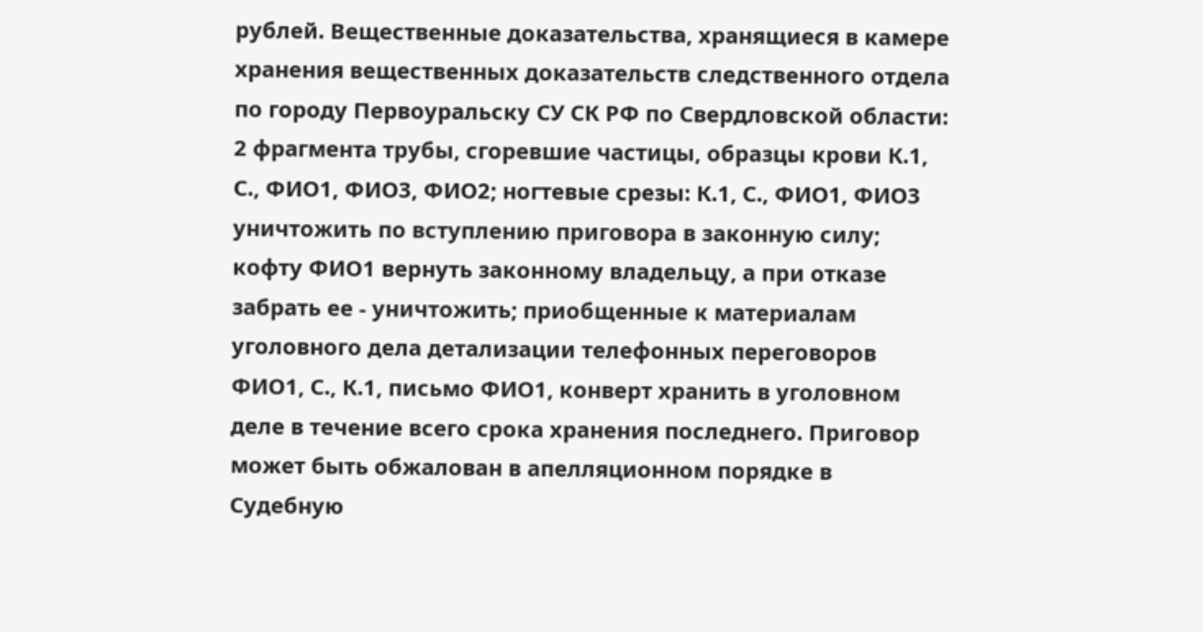рублей. Вещественные доказательства, хранящиеся в камере хранения вещественных доказательств следственного отдела по городу Первоуральску СУ СК РФ по Свердловской области: 2 фрагмента трубы, сгоревшие частицы, образцы крови К.1, С., ФИО1, ФИО3, ФИО2; ногтевые срезы: К.1, С., ФИО1, ФИО3 уничтожить по вступлению приговора в законную силу; кофту ФИО1 вернуть законному владельцу, а при отказе забрать ее - уничтожить; приобщенные к материалам уголовного дела детализации телефонных переговоров ФИО1, С., К.1, письмо ФИО1, конверт хранить в уголовном деле в течение всего срока хранения последнего. Приговор может быть обжалован в апелляционном порядке в Судебную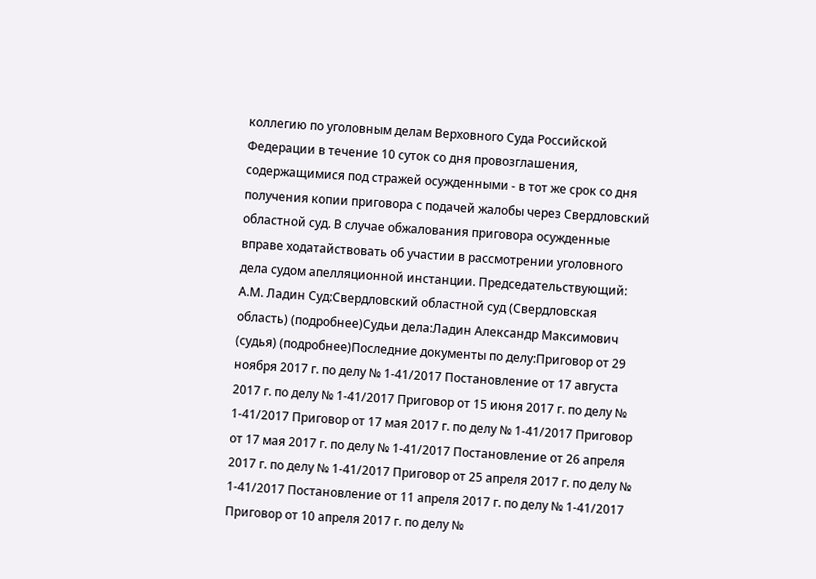коллегию по уголовным делам Верховного Суда Российской Федерации в течение 10 суток со дня провозглашения, содержащимися под стражей осужденными - в тот же срок со дня получения копии приговора с подачей жалобы через Свердловский областной суд. В случае обжалования приговора осужденные вправе ходатайствовать об участии в рассмотрении уголовного дела судом апелляционной инстанции. Председательствующий: А.М. Ладин Суд:Свердловский областной суд (Свердловская область) (подробнее)Судьи дела:Ладин Александр Максимович (судья) (подробнее)Последние документы по делу:Приговор от 29 ноября 2017 г. по делу № 1-41/2017 Постановление от 17 августа 2017 г. по делу № 1-41/2017 Приговор от 15 июня 2017 г. по делу № 1-41/2017 Приговор от 17 мая 2017 г. по делу № 1-41/2017 Приговор от 17 мая 2017 г. по делу № 1-41/2017 Постановление от 26 апреля 2017 г. по делу № 1-41/2017 Приговор от 25 апреля 2017 г. по делу № 1-41/2017 Постановление от 11 апреля 2017 г. по делу № 1-41/2017 Приговор от 10 апреля 2017 г. по делу №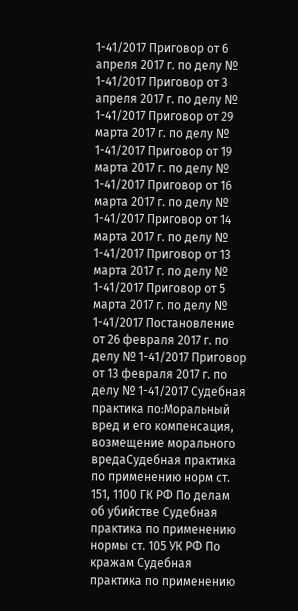1-41/2017 Приговор от 6 апреля 2017 г. по делу № 1-41/2017 Приговор от 3 апреля 2017 г. по делу № 1-41/2017 Приговор от 29 марта 2017 г. по делу № 1-41/2017 Приговор от 19 марта 2017 г. по делу № 1-41/2017 Приговор от 16 марта 2017 г. по делу № 1-41/2017 Приговор от 14 марта 2017 г. по делу № 1-41/2017 Приговор от 13 марта 2017 г. по делу № 1-41/2017 Приговор от 5 марта 2017 г. по делу № 1-41/2017 Постановление от 26 февраля 2017 г. по делу № 1-41/2017 Приговор от 13 февраля 2017 г. по делу № 1-41/2017 Судебная практика по:Моральный вред и его компенсация, возмещение морального вредаСудебная практика по применению норм ст. 151, 1100 ГК РФ По делам об убийстве Судебная практика по применению нормы ст. 105 УК РФ По кражам Судебная практика по применению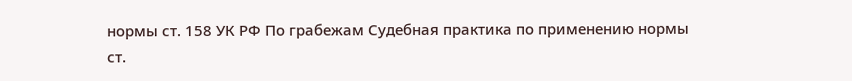нормы ст. 158 УК РФ По грабежам Судебная практика по применению нормы ст.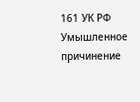161 УК РФ Умышленное причинение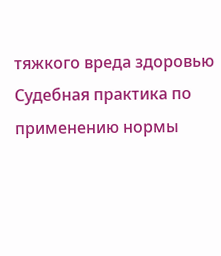тяжкого вреда здоровью Судебная практика по применению нормы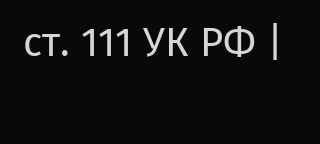ст. 111 УК РФ |